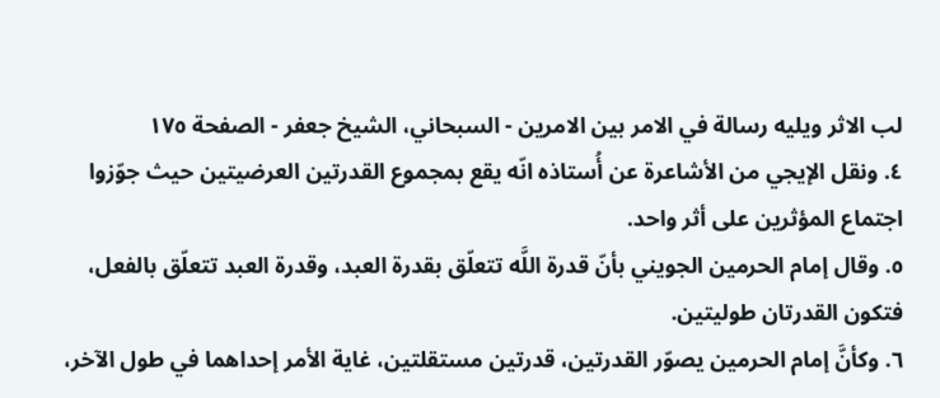لب الاثر ويليه رسالة في الامر بين الامرين - السبحاني، الشيخ جعفر - الصفحة ١٧٥
٤. ونقل الإيجي من الأشاعرة عن أُستاذه انّه يقع بمجموع القدرتين العرضيتين حيث جوّزوا اجتماع المؤثرين على أثر واحد.
٥. وقال إمام الحرمين الجويني بأنّ قدرة اللَّه تتعلّق بقدرة العبد، وقدرة العبد تتعلّق بالفعل، فتكون القدرتان طوليتين.
٦. وكأنَّ إمام الحرمين يصوّر القدرتين، قدرتين مستقلتين، غاية الأمر إحداهما في طول الآخر،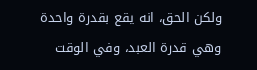ولكن الحق، انه يقع بقدرة واحدة وهي قدرة العبد، وفي الوقت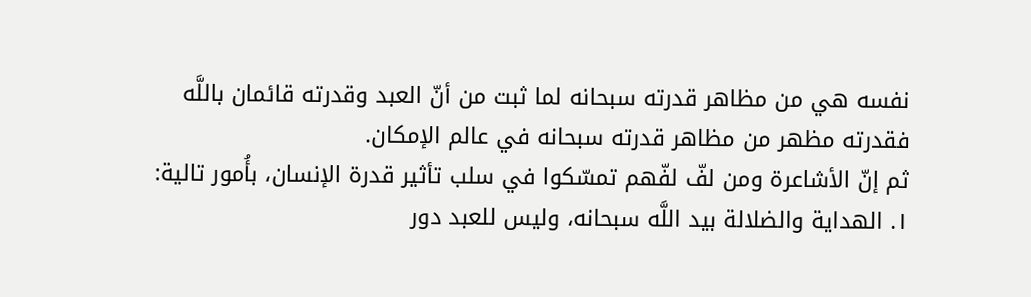نفسه هي من مظاهر قدرته سبحانه لما ثبت من أنّ العبد وقدرته قائمان باللَّه فقدرته مظهر من مظاهر قدرته سبحانه في عالم الإمكان.
ثم إنّ الأشاعرة ومن لفّ لفّهم تمسّكوا في سلب تأثير قدرة الإنسان، بأُمور تالية:
١. الهداية والضلالة بيد اللَّه سبحانه، وليس للعبد دور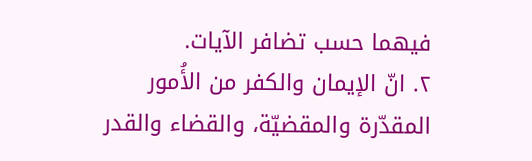فيهما حسب تضافر الآيات.
٢. انّ الإيمان والكفر من الأُمور المقدّرة والمقضيّة، والقضاء والقدر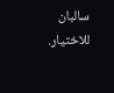سالبان للاختيار.